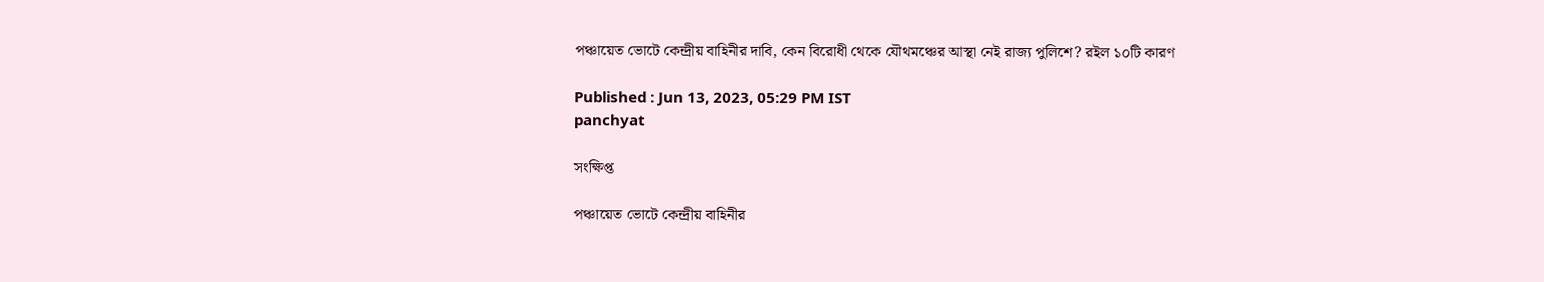পঞ্চায়েত ভোটে কেন্দ্রীয় বাহিনীর দাবি, কেন বিরোধী থেকে যৌথমঞ্চের আস্থা নেই রাজ্য পুলিশে? রইল ১০টি কারণ

Published : Jun 13, 2023, 05:29 PM IST
panchyat

সংক্ষিপ্ত

পঞ্চায়েত ভোটে কেন্দ্রীয় বাহিনীর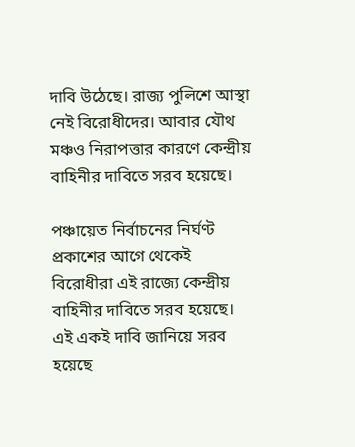দাবি উঠেছে। রাজ্য পুলিশে আস্থা নেই বিরোধীদের। আবার যৌথ মঞ্চও নিরাপত্তার কারণে কেন্দ্রীয় বাহিনীর দাবিতে সরব হয়েছে।

পঞ্চায়েত নির্বাচনের নির্ঘণ্ট প্রকাশের আগে থেকেই বিরোধীরা এই রাজ্যে কেন্দ্রীয় বাহিনীর দাবিতে সরব হয়েছে। এই একই দাবি জানিয়ে সরব হয়েছে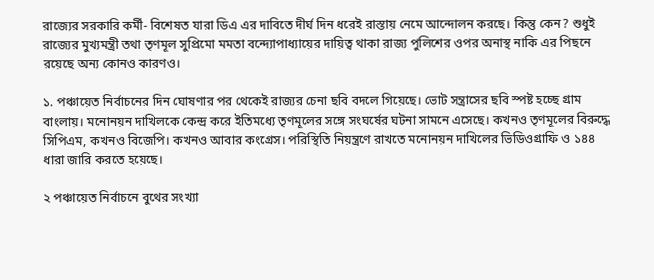রাজ্যের সরকারি কর্মী- বিশেষত যারা ডিএ এর দাবিতে দীর্ঘ দিন ধরেই রাস্তায় নেমে আন্দোলন করছে। কিন্তু কেন? শুধুই রাজ্যের মুখ্যমন্ত্রী তথা তৃণমূল সুপ্রিমো মমতা বন্দ্যোপাধ্যায়ের দায়িত্ব থাকা রাজ্য পুলিশের ওপর অনাস্থ নাকি এর পিছনে রয়েছে অন্য কোনও কারণও।

১. পঞ্চায়েত নির্বাচনের দিন ঘোষণার পর থেকেই রাজ্যর চেনা ছবি বদলে গিয়েছে। ভোট সন্ত্রাসের ছবি স্পষ্ট হচ্ছে গ্রাম বাংলায়। মনোনয়ন দাখিলকে কেন্দ্র করে ইতিমধ্যে তৃণমূলের সঙ্গে সংঘর্ষের ঘটনা সামনে এসেছে। কখনও তৃণমূলের বিরুদ্ধে সিপিএম, কখনও বিজেপি। কখনও আবার কংগ্রেস। পরিস্থিতি নিয়ন্ত্রণে রাখতে মনোনয়ন দাখিলের ভিডিওগ্রাফি ও ১৪৪ ধারা জারি করতে হয়েছে।

২ পঞ্চায়েত নির্বাচনে বুথের সংখ্যা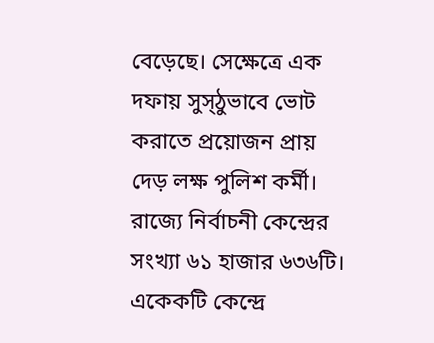বেড়েছে। সেক্ষেত্রে এক দফায় সুস্ঠুভাবে ভোট করাতে প্রয়োজন প্রায় দেড় লক্ষ পুলিশ কর্মী। রাজ্যে নির্বাচনী কেন্দ্রের সংখ্যা ৬১ হাজার ৬৩৬টি। একেকটি কেন্দ্রে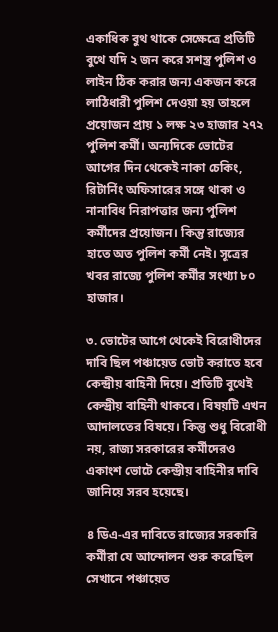একাধিক বুথ থাকে সেক্ষেত্রে প্রতিটি বুথে যদি ২ জন করে সশস্ত্র পুলিশ ও লাইন ঠিক করার জন্য একজন করে লাঠিধারী পুলিশ দেওয়া হয় তাহলে প্রয়োজন প্রায় ১ লক্ষ ২৩ হাজার ২৭২ পুলিশ কর্মী। অন্যদিকে ভোটের আগের দিন থেকেই নাকা চেকিং, রিটার্নিং অফিসারের সঙ্গে থাকা ও নানাবিধ নিরাপত্তার জন্য পুলিশ কর্মীদের প্রয়োজন। কিন্তু রাজ্যের হাতে অত পুলিশ কর্মী নেই। সূত্রের খবর রাজ্যে পুলিশ কর্মীর সংখ্যা ৮০ হাজার।

৩. ভোটের আগে থেকেই বিরোধীদের দাবি ছিল পঞ্চায়েত ভোট করাতে হবে কেন্দ্রীয় বাহিনী দিয়ে। প্রতিটি বুথেই কেন্দ্রীয় বাহিনী থাকবে। বিষয়টি এখন আদালতের বিষয়ে। কিন্তু শুধু বিরোধী নয়, রাজ্য সরকারের কর্মীদেরও একাংশ ভোটে কেন্দ্রীয় বাহিনীর দাবি জানিয়ে সরব হয়েছে।

৪ ডিএ-এর দাবিতে রাজ্যের সরকারি কর্মীরা যে আন্দোলন শুরু করেছিল সেখানে পঞ্চায়েত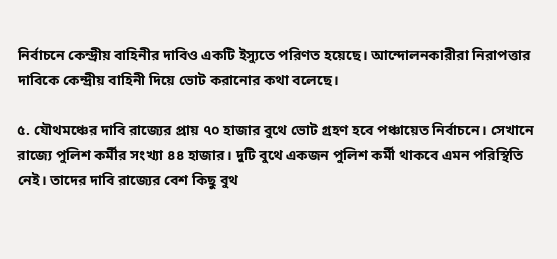নির্বাচনে কেন্দ্রীয় বাহিনীর দাবিও একটি ইস্যুতে পরিণত হয়েছে। আন্দোলনকারীরা নিরাপত্তার দাবিকে কেন্দ্রীয় বাহিনী দিয়ে ভোট করানোর কথা বলেছে।

৫. যৌথমঞ্চের দাবি রাজ্যের প্রায় ৭০ হাজার বুথে ভোট গ্রহণ হবে পঞ্চায়েত নির্বাচনে। সেখানে রাজ্যে পুলিশ কর্মীর সংখ্যা ৪৪ হাজার। দুটি বুথে একজন পুলিশ কর্মী থাকবে এমন পরিস্থিতি নেই। তাদের দাবি রাজ্যের বেশ কিছু বুথ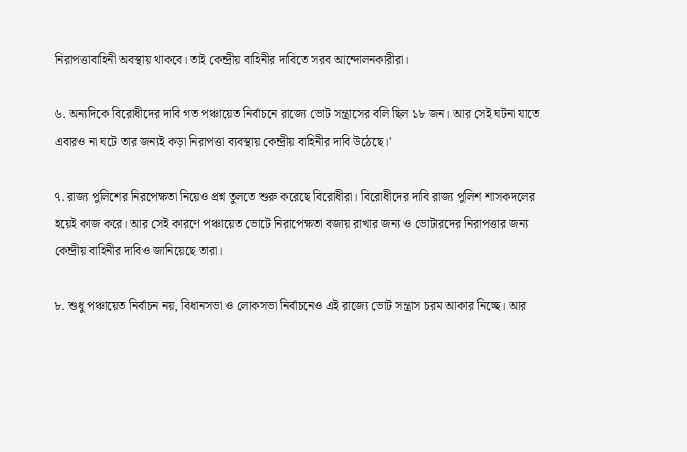নিরাপত্তাবাহিনী অবস্থায় থাকবে। তাই কেন্দ্রীয় বাহিনীর দাবিতে সরব আন্দোলনকারীরা।

৬. অন্যদিকে বিরোধীদের দাবি গত পঞ্চায়েত নির্বাচনে রাজ্যে ভোট সন্ত্রাসের বলি ছিল ১৮ জন। আর সেই ঘটনা যাতে এবারও না ঘটে তার জন্যই কড়া নিরাপত্তা ব্যবস্থায় কেন্দ্রীয় বাহিনীর দাবি উঠেছে।'

৭. রাজ্য পুলিশের নিরপেক্ষতা নিয়েও প্রশ্ন তুলতে শুরু করেছে বিরোধীরা। বিরোধীদের দাবি রাজ্য পুলিশ শাসকদলের হয়েই কাজ করে। আর সেই কারণে পঞ্চায়েত ভোটে নিরাপেক্ষতা বজায় রাখার জন্য ও ভোটারদের নিরাপত্তার জন্য কেন্দ্রীয় বাহিনীর দাবিও জানিয়েছে তারা।

৮. শুধু পঞ্চায়েত নির্বাচন নয়, বিধানসভা ও লোকসভা নির্বাচনেও এই রাজ্যে ভোট সন্ত্রাস চরম আকার নিচ্ছে। আর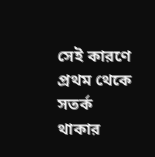সেই কারণে প্রথম থেকে সতর্ক থাকার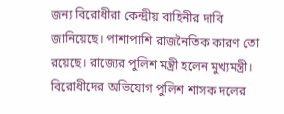জন্য বিরোধীরা কেন্দ্রীয় বাহিনীর দাবি জানিয়েছে। পাশাপাশি রাজনৈতিক কারণ তো রয়েছে। রাজ্যের পুলিশ মন্ত্রী হলেন মুখ্যমন্ত্রী। বিরোধীদের অভিযোগ পুলিশ শাসক দলের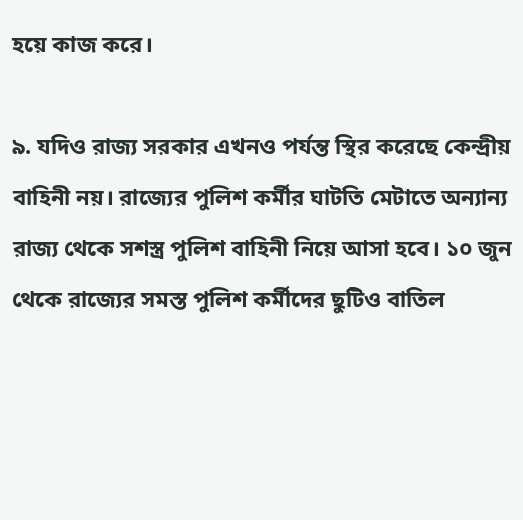হয়ে কাজ করে।

৯. যদিও রাজ্য সরকার এখনও পর্যন্ত স্থির করেছে কেন্দ্রীয় বাহিনী নয়। রাজ্যের পুলিশ কর্মীর ঘাটতি মেটাতে অন্যান্য রাজ্য থেকে সশস্ত্র পুলিশ বাহিনী নিয়ে আসা হবে। ১০ জুন থেকে রাজ্যের সমস্ত পুলিশ কর্মীদের ছুটিও বাতিল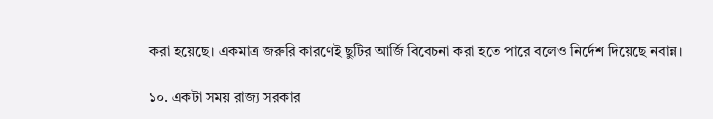করা হয়েছে। একমাত্র জরুরি কারণেই ছুটির আর্জি বিবেচনা করা হতে পারে বলেও নির্দেশ দিয়েছে নবান্ন।

১০. একটা সময় রাজ্য সরকার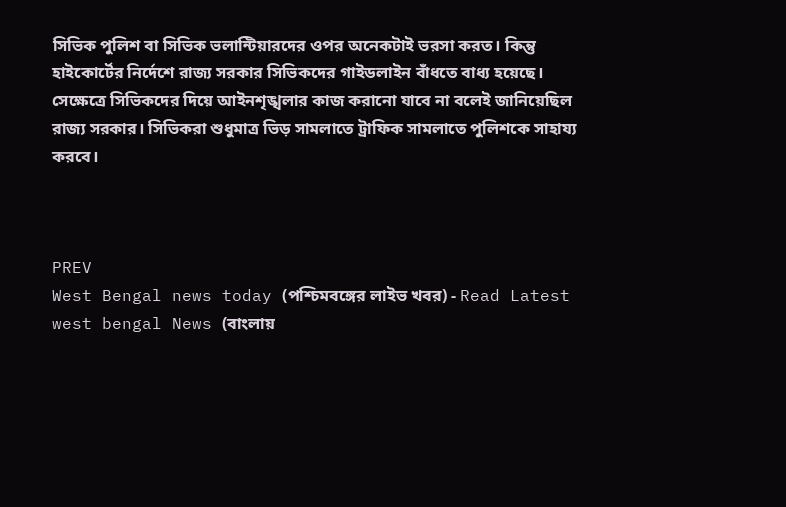সিভিক পুলিশ বা সিভিক ভলান্টিয়ারদের ওপর অনেকটাই ভরসা করত। কিন্তু হাইকোর্টের নির্দেশে রাজ্য সরকার সিভিকদের গাইডলাইন বাঁধতে বাধ্য হয়েছে। সেক্ষেত্রে সিভিকদের দিয়ে আইনশৃঙ্খলার কাজ করানো যাবে না বলেই জানিয়েছিল রাজ্য সরকার। সিভিকরা শুধুমাত্র ভিড় সামলাতে ট্রাফিক সামলাতে পুলিশকে সাহায্য করবে।



PREV
West Bengal news today (পশ্চিমবঙ্গের লাইভ খবর) - Read Latest west bengal News (বাংলায়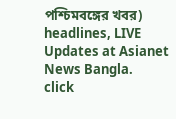পশ্চিমবঙ্গের খবর) headlines, LIVE Updates at Asianet News Bangla.
click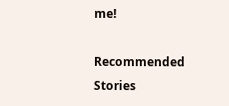me!

Recommended Stories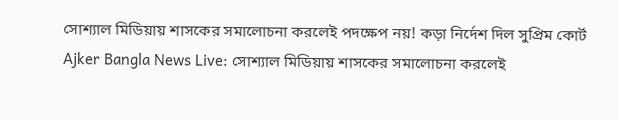সোশ্যাল মিডিয়ায় শাসকের সমালোচনা করলেই পদক্ষেপ নয়! কড়া নির্দেশ দিল সুপ্রিম কোর্ট
Ajker Bangla News Live: সোশ্যাল মিডিয়ায় শাসকের সমালোচনা করলেই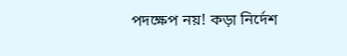পদক্ষেপ নয়! কড়া নির্দেশ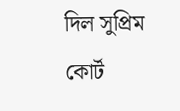দিল সুপ্রিম কোর্ট